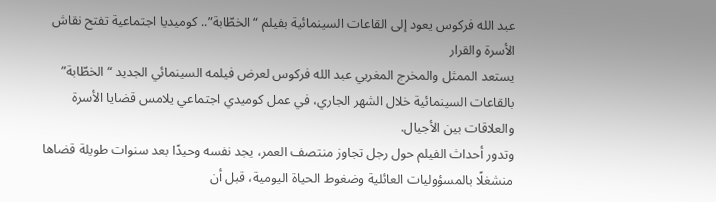عبد الله فركوس يعود إلى القاعات السينمائية بفيلم “الخطّابة”.. كوميديا اجتماعية تفتح نقاش الأسرة والقرار
يستعد الممثل والمخرج المغربي عبد الله فركوس لعرض فيلمه السينمائي الجديد “الخطّابة” بالقاعات السينمائية خلال الشهر الجاري، في عمل كوميدي اجتماعي يلامس قضايا الأسرة والعلاقات بين الأجيال.
وتدور أحداث الفيلم حول رجل تجاوز منتصف العمر، يجد نفسه وحيدًا بعد سنوات طويلة قضاها منشغلًا بالمسؤوليات العائلية وضغوط الحياة اليومية، قبل أن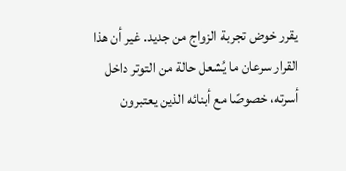يقرر خوض تجربة الزواج من جديد. غير أن هذا القرار سرعان ما يُشعل حالة من التوتر داخل أسرته، خصوصًا مع أبنائه الذين يعتبرون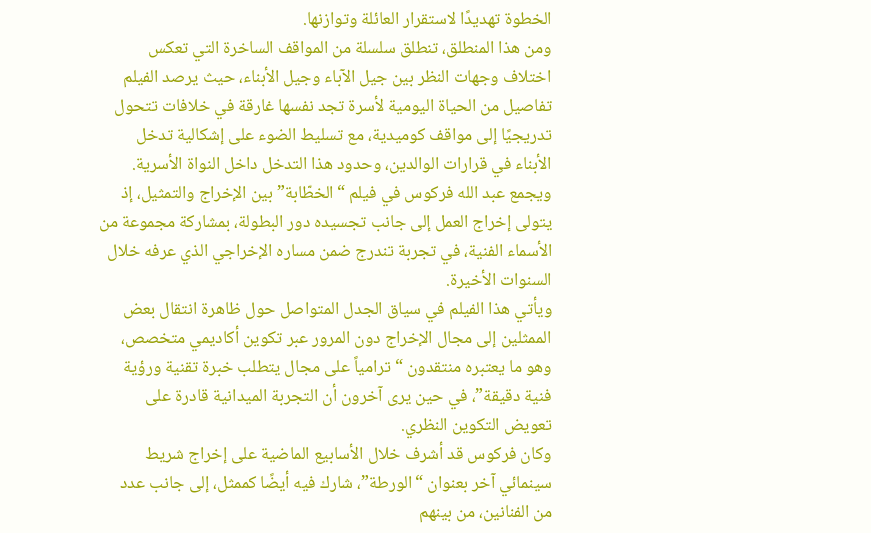الخطوة تهديدًا لاستقرار العائلة وتوازنها.
ومن هذا المنطلق، تنطلق سلسلة من المواقف الساخرة التي تعكس اختلاف وجهات النظر بين جيل الآباء وجيل الأبناء، حيث يرصد الفيلم تفاصيل من الحياة اليومية لأسرة تجد نفسها غارقة في خلافات تتحول تدريجيًا إلى مواقف كوميدية، مع تسليط الضوء على إشكالية تدخل الأبناء في قرارات الوالدين، وحدود هذا التدخل داخل النواة الأسرية.
ويجمع عبد الله فركوس في فيلم “الخطّابة” بين الإخراج والتمثيل، إذ يتولى إخراج العمل إلى جانب تجسيده دور البطولة، بمشاركة مجموعة من الأسماء الفنية، في تجربة تندرج ضمن مساره الإخراجي الذي عرفه خلال السنوات الأخيرة.
ويأتي هذا الفيلم في سياق الجدل المتواصل حول ظاهرة انتقال بعض الممثلين إلى مجال الإخراج دون المرور عبر تكوين أكاديمي متخصص، وهو ما يعتبره منتقدون “ترامياً على مجال يتطلب خبرة تقنية ورؤية فنية دقيقة”، في حين يرى آخرون أن التجربة الميدانية قادرة على تعويض التكوين النظري.
وكان فركوس قد أشرف خلال الأسابيع الماضية على إخراج شريط سينمائي آخر بعنوان “الورطة”، شارك فيه أيضًا كممثل، إلى جانب عدد من الفنانين، من بينهم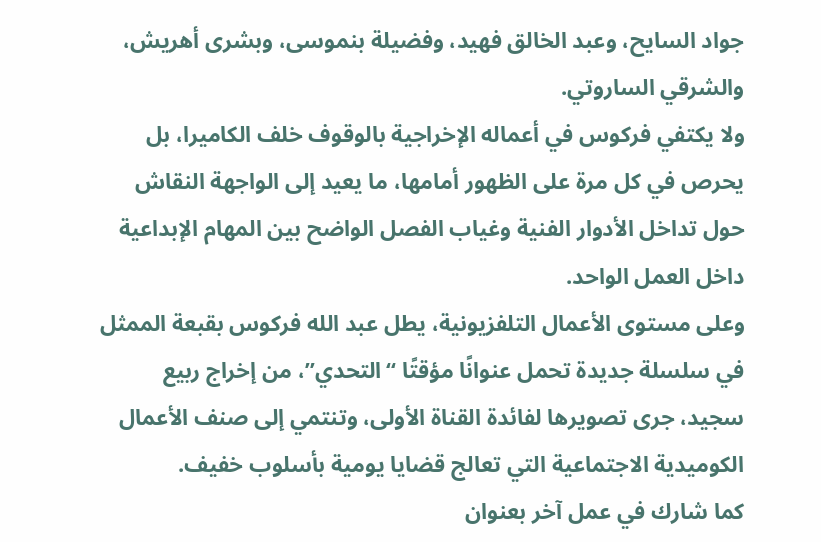جواد السايح، وعبد الخالق فهيد، وفضيلة بنموسى، وبشرى أهريش، والشرقي الساروتي.
ولا يكتفي فركوس في أعماله الإخراجية بالوقوف خلف الكاميرا، بل يحرص في كل مرة على الظهور أمامها، ما يعيد إلى الواجهة النقاش حول تداخل الأدوار الفنية وغياب الفصل الواضح بين المهام الإبداعية داخل العمل الواحد.
وعلى مستوى الأعمال التلفزيونية، يطل عبد الله فركوس بقبعة الممثل في سلسلة جديدة تحمل عنوانًا مؤقتًا “التحدي”، من إخراج ربيع سجيد، جرى تصويرها لفائدة القناة الأولى، وتنتمي إلى صنف الأعمال الكوميدية الاجتماعية التي تعالج قضايا يومية بأسلوب خفيف.
كما شارك في عمل آخر بعنوان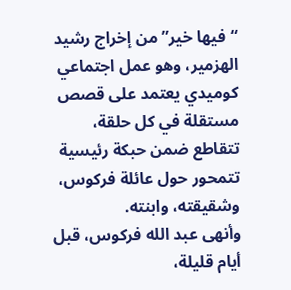“فيها خير” من إخراج رشيد الهزمير، وهو عمل اجتماعي كوميدي يعتمد على قصص مستقلة في كل حلقة، تتقاطع ضمن حبكة رئيسية تتمحور حول عائلة فركوس، وشقيقته، وابنته.
وأنهى عبد الله فركوس، قبل أيام قليلة،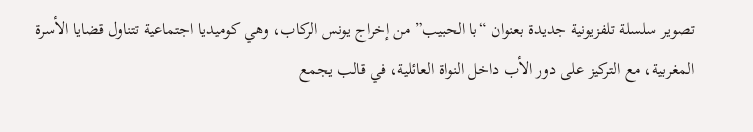تصوير سلسلة تلفزيونية جديدة بعنوان “با الحبيب” من إخراج يونس الركاب، وهي كوميديا اجتماعية تتناول قضايا الأسرة المغربية، مع التركيز على دور الأب داخل النواة العائلية، في قالب يجمع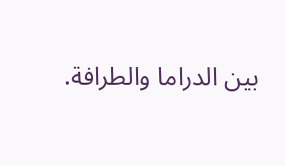بين الدراما والطرافة.